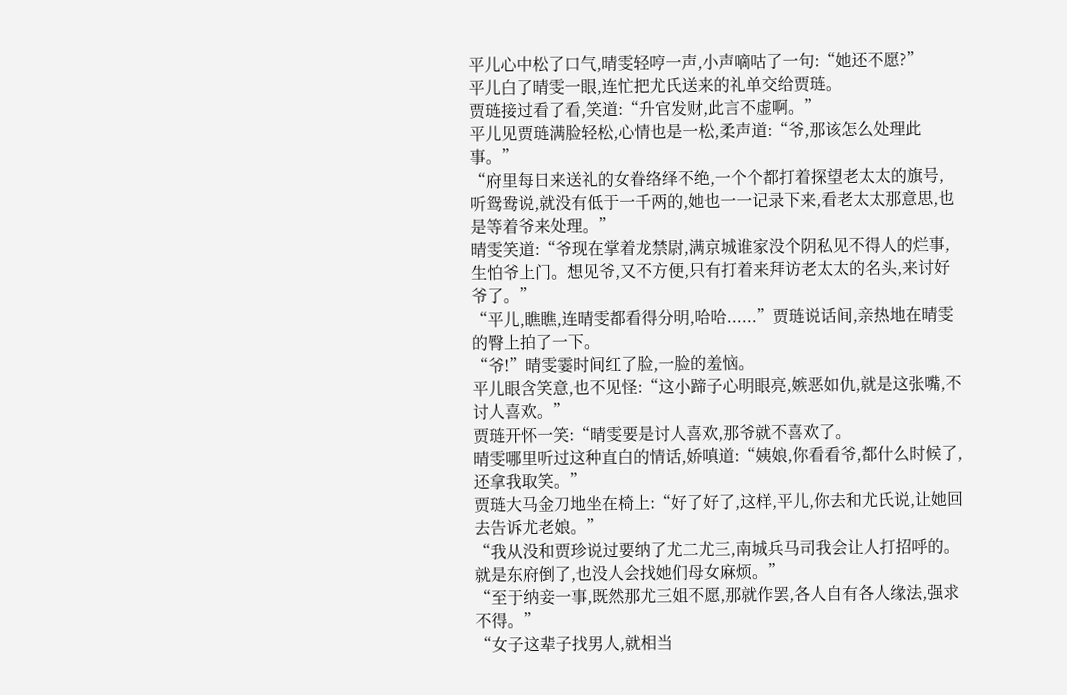平儿心中松了口气,晴雯轻哼一声,小声嘀咕了一句:“她还不愿?”
平儿白了晴雯一眼,连忙把尤氏送来的礼单交给贾琏。
贾琏接过看了看,笑道:“升官发财,此言不虚啊。”
平儿见贾琏满脸轻松,心情也是一松,柔声道:“爷,那该怎么处理此事。”
“府里每日来送礼的女眷络绎不绝,一个个都打着探望老太太的旗号,听鸳鸯说,就没有低于一千两的,她也一一记录下来,看老太太那意思,也是等着爷来处理。”
晴雯笑道:“爷现在掌着龙禁尉,满京城谁家没个阴私见不得人的烂事,生怕爷上门。想见爷,又不方便,只有打着来拜访老太太的名头,来讨好爷了。”
“平儿,瞧瞧,连晴雯都看得分明,哈哈......”贾琏说话间,亲热地在晴雯的臀上拍了一下。
“爷!”晴雯霎时间红了脸,一脸的羞恼。
平儿眼含笑意,也不见怪:“这小蹄子心明眼亮,嫉恶如仇,就是这张嘴,不讨人喜欢。”
贾琏开怀一笑:“晴雯要是讨人喜欢,那爷就不喜欢了。
晴雯哪里听过这种直白的情话,娇嗔道:“姨娘,你看看爷,都什么时候了,还拿我取笑。”
贾琏大马金刀地坐在椅上:“好了好了,这样,平儿,你去和尤氏说,让她回去告诉尤老娘。”
“我从没和贾珍说过要纳了尤二尤三,南城兵马司我会让人打招呼的。就是东府倒了,也没人会找她们母女麻烦。”
“至于纳妾一事,既然那尤三姐不愿,那就作罢,各人自有各人缘法,强求不得。”
“女子这辈子找男人,就相当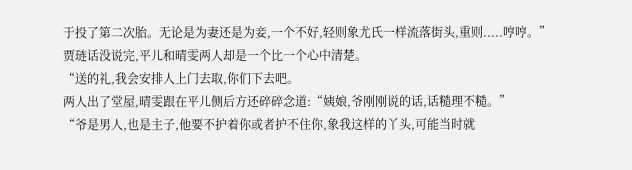于投了第二次胎。无论是为妻还是为妾,一个不好,轻则象尤氏一样流落街头,重则.....哼哼。”
贾琏话没说完,平儿和晴雯两人却是一个比一个心中清楚。
“送的礼,我会安排人上门去取,你们下去吧。
两人出了堂屋,晴雯跟在平儿侧后方还碎碎念道:“姨娘,爷刚刚说的话,话糙理不糙。”
“爷是男人,也是主子,他要不护着你或者护不住你,象我这样的丫头,可能当时就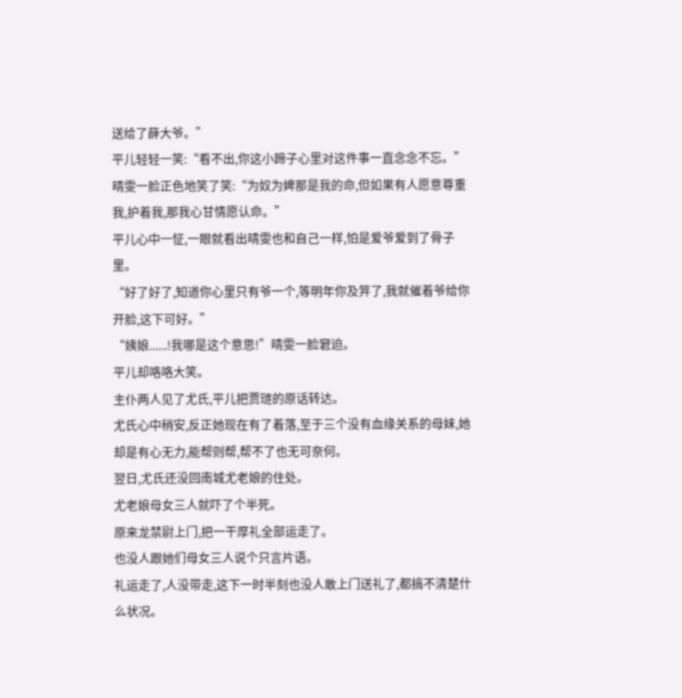送给了薛大爷。”
平儿轻轻一笑:“看不出,你这小蹄子心里对这件事一直念念不忘。”
晴雯一脸正色地笑了笑:“为奴为婢那是我的命,但如果有人愿意尊重我,护着我,那我心甘情愿认命。”
平儿心中一怔,一眼就看出晴雯也和自己一样,怕是爱爷爱到了骨子里。
“好了好了,知道你心里只有爷一个,等明年你及笄了,我就催着爷给你开脸,这下可好。”
“姨娘......!我哪是这个意思!”晴雯一脸窘迫。
平儿却咯咯大笑。
主仆两人见了尤氏,平儿把贾琏的原话转达。
尤氏心中稍安,反正她现在有了着落,至于三个没有血缘关系的母妹,她却是有心无力,能帮则帮,帮不了也无可奈何。
翌日,尤氏还没回南城尤老娘的住处。
尤老娘母女三人就吓了个半死。
原来龙禁尉上门,把一干厚礼全部运走了。
也没人跟她们母女三人说个只言片语。
礼运走了,人没带走,这下一时半刻也没人敢上门送礼了,都搞不清楚什么状况。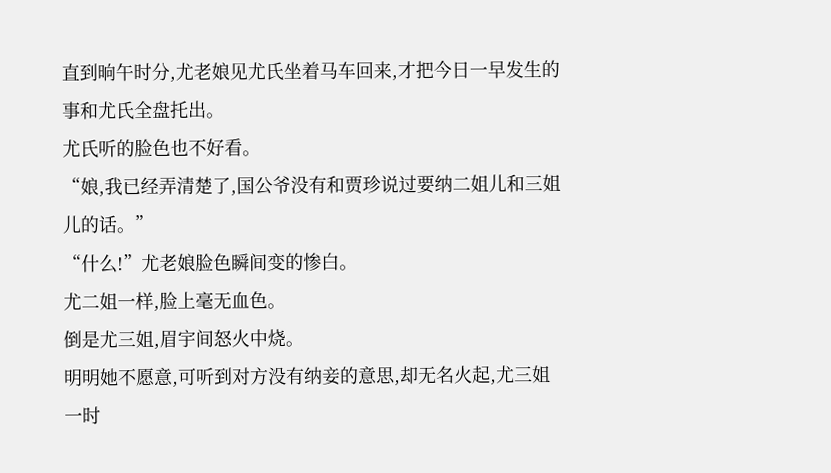直到晌午时分,尤老娘见尤氏坐着马车回来,才把今日一早发生的事和尤氏全盘托出。
尤氏听的脸色也不好看。
“娘,我已经弄清楚了,国公爷没有和贾珍说过要纳二姐儿和三姐儿的话。”
“什么!”尤老娘脸色瞬间变的惨白。
尤二姐一样,脸上毫无血色。
倒是尤三姐,眉宇间怒火中烧。
明明她不愿意,可听到对方没有纳妾的意思,却无名火起,尤三姐一时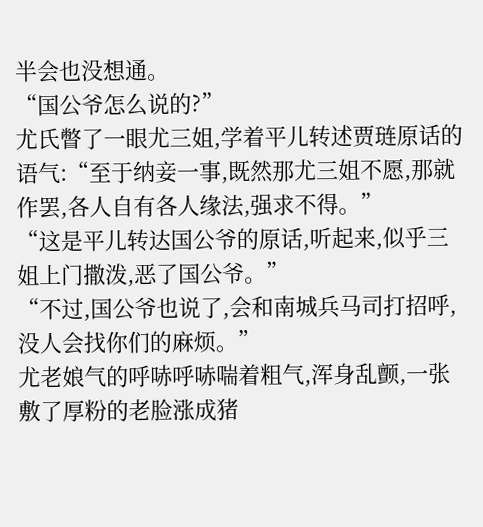半会也没想通。
“国公爷怎么说的?”
尤氏瞥了一眼尤三姐,学着平儿转述贾琏原话的语气:“至于纳妾一事,既然那尤三姐不愿,那就作罢,各人自有各人缘法,强求不得。”
“这是平儿转达国公爷的原话,听起来,似乎三姐上门撒泼,恶了国公爷。”
“不过,国公爷也说了,会和南城兵马司打招呼,没人会找你们的麻烦。”
尤老娘气的呼哧呼哧喘着粗气,浑身乱颤,一张敷了厚粉的老脸涨成猪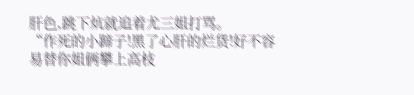肝色,跳下炕就追着尤三姐打骂。
“作死的小蹄子!黑了心肝的烂货!好不容易替你姐俩攀上高枝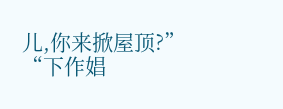儿,你来掀屋顶?”
“下作娼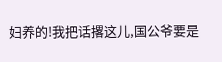妇养的!我把话撂这儿,国公爷要是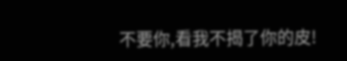不要你,看我不揭了你的皮!